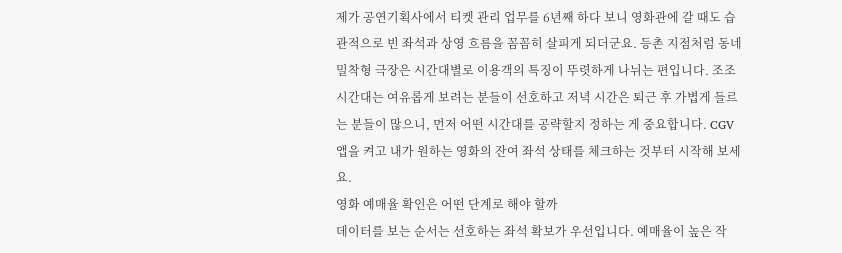제가 공연기획사에서 티켓 관리 업무를 6년째 하다 보니 영화관에 갈 때도 습관적으로 빈 좌석과 상영 흐름을 꼼꼼히 살피게 되더군요. 등촌 지점처럼 동네 밀착형 극장은 시간대별로 이용객의 특징이 뚜렷하게 나뉘는 편입니다. 조조 시간대는 여유롭게 보려는 분들이 선호하고 저녁 시간은 퇴근 후 가볍게 들르는 분들이 많으니, 먼저 어떤 시간대를 공략할지 정하는 게 중요합니다. CGV 앱을 켜고 내가 원하는 영화의 잔여 좌석 상태를 체크하는 것부터 시작해 보세요.
영화 예매율 확인은 어떤 단계로 해야 할까
데이터를 보는 순서는 선호하는 좌석 확보가 우선입니다. 예매율이 높은 작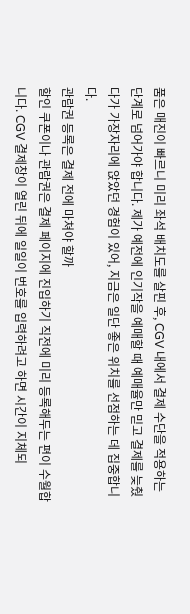품은 매진이 빠르니 미리 좌석 배치도를 살핀 후, CGV 내에서 결제 수단을 적용하는 단계로 넘어가야 합니다. 제가 예전에 인기작을 예매할 때 예매율만 믿고 결제를 늦췄다가 가장자리에 앉았던 경험이 있어, 지금은 일단 좋은 위치를 선점하는 데 집중합니다.
관람권 등록은 결제 전에 마쳐야 할까
할인 쿠폰이나 관람권은 결제 페이지에 진입하기 직전에 미리 등록해두는 편이 수월합니다. CGV 결제창이 열린 뒤에 일일이 번호를 입력하려고 하면 시간이 지체되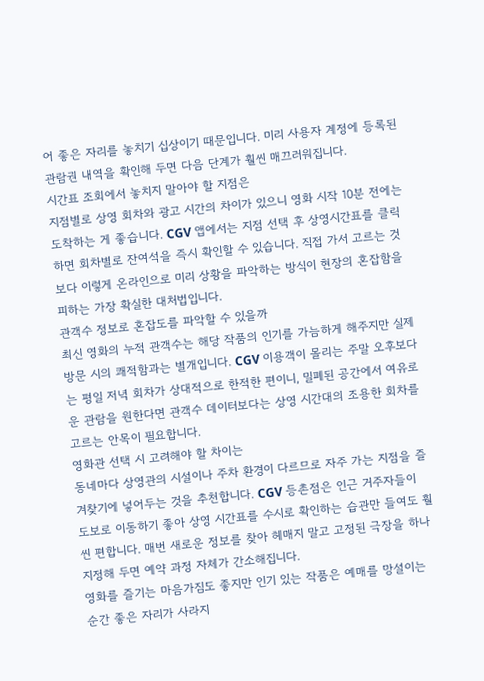어 좋은 자리를 놓치기 십상이기 때문입니다. 미리 사용자 계정에 등록된 관람권 내역을 확인해 두면 다음 단계가 훨씬 매끄러워집니다.
시간표 조회에서 놓치지 말아야 할 지점은
지점별로 상영 회차와 광고 시간의 차이가 있으니 영화 시작 10분 전에는 도착하는 게 좋습니다. CGV 앱에서는 지점 선택 후 상영시간표를 클릭하면 회차별로 잔여석을 즉시 확인할 수 있습니다. 직접 가서 고르는 것보다 이렇게 온라인으로 미리 상황을 파악하는 방식이 현장의 혼잡함을 피하는 가장 확실한 대처법입니다.
관객수 정보로 혼잡도를 파악할 수 있을까
최신 영화의 누적 관객수는 해당 작품의 인기를 가늠하게 해주지만 실제 방문 시의 쾌적함과는 별개입니다. CGV 이용객이 몰리는 주말 오후보다는 평일 저녁 회차가 상대적으로 한적한 편이니, 밀폐된 공간에서 여유로운 관람을 원한다면 관객수 데이터보다는 상영 시간대의 조용한 회차를 고르는 안목이 필요합니다.
영화관 선택 시 고려해야 할 차이는
동네마다 상영관의 시설이나 주차 환경이 다르므로 자주 가는 지점을 즐겨찾기에 넣어두는 것을 추천합니다. CGV 등촌점은 인근 거주자들이 도보로 이동하기 좋아 상영 시간표를 수시로 확인하는 습관만 들여도 훨씬 편합니다. 매번 새로운 정보를 찾아 헤매지 말고 고정된 극장을 하나 지정해 두면 예약 과정 자체가 간소해집니다.
영화를 즐기는 마음가짐도 좋지만 인기 있는 작품은 예매를 망설이는 순간 좋은 자리가 사라지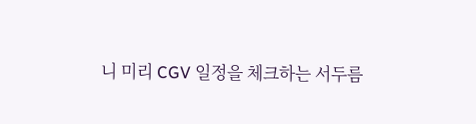니 미리 CGV 일정을 체크하는 서두름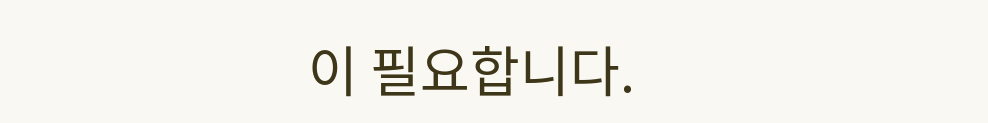이 필요합니다.